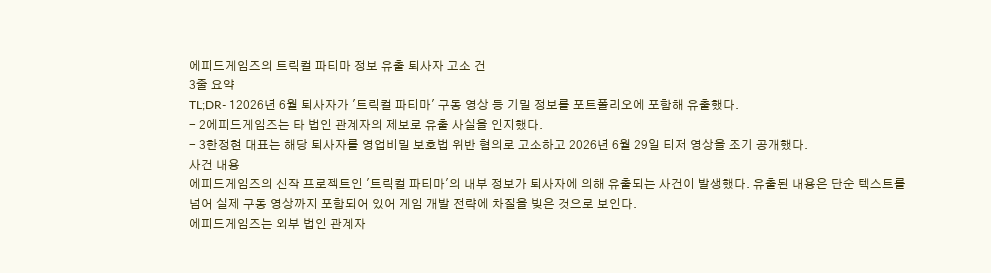에피드게임즈의 트릭컬 파티마 정보 유출 퇴사자 고소 건
3줄 요약
TL;DR- 12026년 6월 퇴사자가 '트릭컬 파티마' 구동 영상 등 기밀 정보를 포트폴리오에 포함해 유출했다.
- 2에피드게임즈는 타 법인 관계자의 제보로 유출 사실을 인지했다.
- 3한정현 대표는 해당 퇴사자를 영업비밀 보호법 위반 혐의로 고소하고 2026년 6월 29일 티저 영상을 조기 공개했다.
사건 내용
에피드게임즈의 신작 프로젝트인 '트릭컬 파티마'의 내부 정보가 퇴사자에 의해 유출되는 사건이 발생했다. 유출된 내용은 단순 텍스트를 넘어 실제 구동 영상까지 포함되어 있어 게임 개발 전략에 차질을 빚은 것으로 보인다.
에피드게임즈는 외부 법인 관계자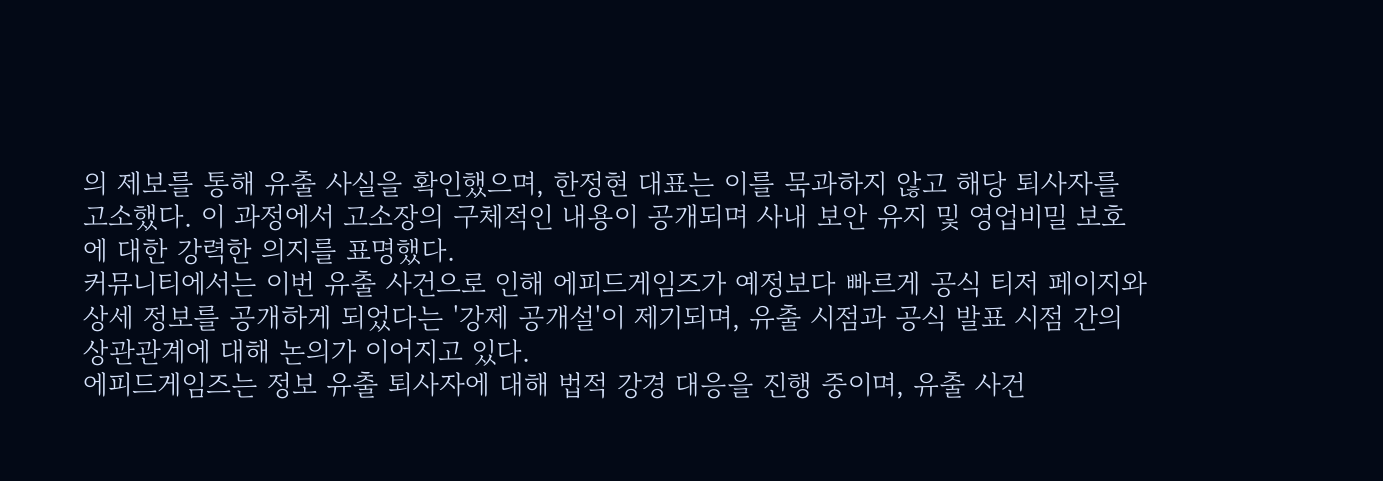의 제보를 통해 유출 사실을 확인했으며, 한정현 대표는 이를 묵과하지 않고 해당 퇴사자를 고소했다. 이 과정에서 고소장의 구체적인 내용이 공개되며 사내 보안 유지 및 영업비밀 보호에 대한 강력한 의지를 표명했다.
커뮤니티에서는 이번 유출 사건으로 인해 에피드게임즈가 예정보다 빠르게 공식 티저 페이지와 상세 정보를 공개하게 되었다는 '강제 공개설'이 제기되며, 유출 시점과 공식 발표 시점 간의 상관관계에 대해 논의가 이어지고 있다.
에피드게임즈는 정보 유출 퇴사자에 대해 법적 강경 대응을 진행 중이며, 유출 사건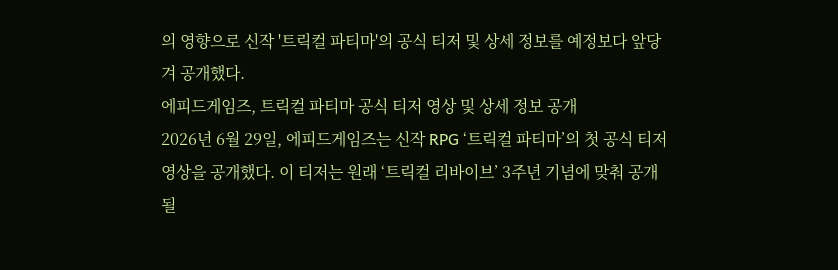의 영향으로 신작 '트릭컬 파티마'의 공식 티저 및 상세 정보를 예정보다 앞당겨 공개했다.
에피드게임즈, 트릭컬 파티마 공식 티저 영상 및 상세 정보 공개
2026년 6월 29일, 에피드게임즈는 신작 RPG ‘트릭컬 파티마’의 첫 공식 티저 영상을 공개했다. 이 티저는 원래 ‘트릭컬 리바이브’ 3주년 기념에 맞춰 공개될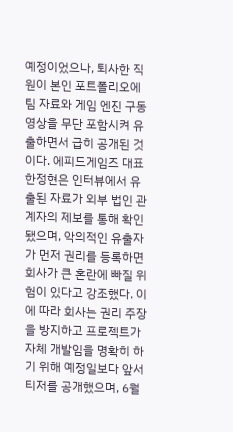예정이었으나, 퇴사한 직원이 본인 포트폴리오에 팀 자료와 게임 엔진 구동 영상을 무단 포함시켜 유출하면서 급히 공개된 것이다. 에피드게임즈 대표 한정현은 인터뷰에서 유출된 자료가 외부 법인 관계자의 제보를 통해 확인됐으며, 악의적인 유출자가 먼저 권리를 등록하면 회사가 큰 혼란에 빠질 위험이 있다고 강조했다. 이에 따라 회사는 권리 주장을 방지하고 프로젝트가 자체 개발임을 명확히 하기 위해 예정일보다 앞서 티저를 공개했으며, 6월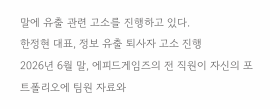말에 유출 관련 고소를 진행하고 있다.
한정현 대표, 정보 유출 퇴사자 고소 진행
2026년 6월 말, 에피드게임즈의 전 직원이 자신의 포트폴리오에 팀원 자료와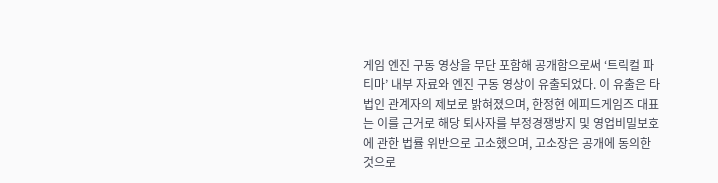게임 엔진 구동 영상을 무단 포함해 공개함으로써 ‘트릭컬 파티마’ 내부 자료와 엔진 구동 영상이 유출되었다. 이 유출은 타 법인 관계자의 제보로 밝혀졌으며, 한정현 에피드게임즈 대표는 이를 근거로 해당 퇴사자를 부정경쟁방지 및 영업비밀보호에 관한 법률 위반으로 고소했으며, 고소장은 공개에 동의한 것으로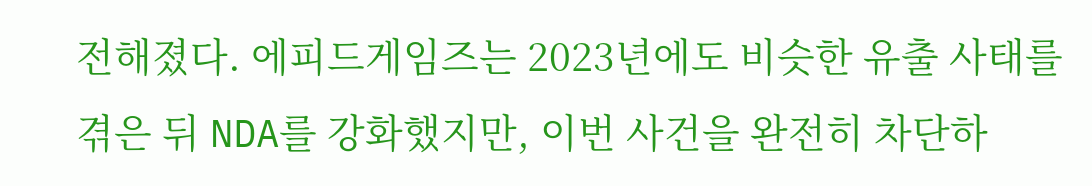전해졌다. 에피드게임즈는 2023년에도 비슷한 유출 사태를 겪은 뒤 NDA를 강화했지만, 이번 사건을 완전히 차단하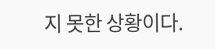지 못한 상황이다.